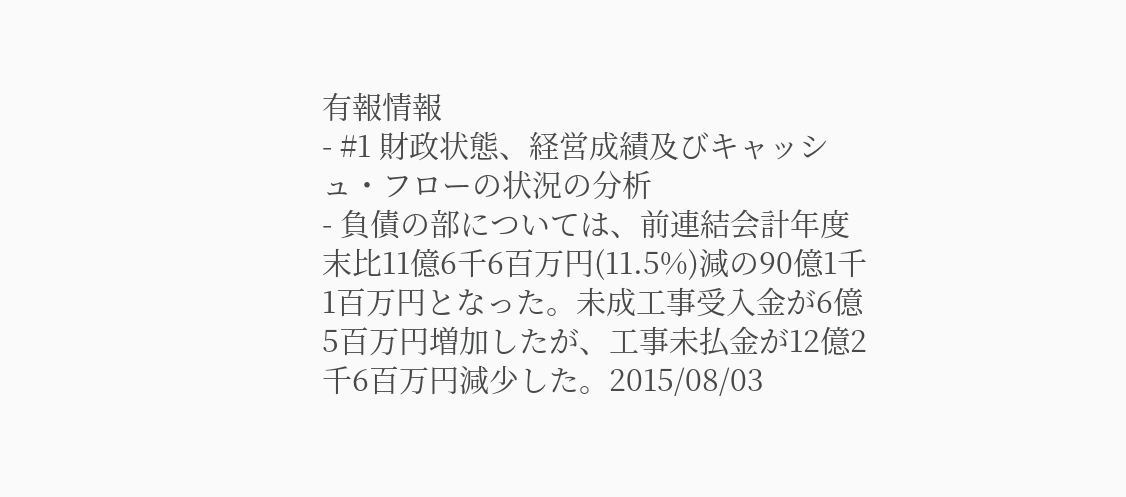有報情報
- #1 財政状態、経営成績及びキャッシュ・フローの状況の分析
- 負債の部については、前連結会計年度末比11億6千6百万円(11.5%)減の90億1千1百万円となった。未成工事受入金が6億5百万円増加したが、工事未払金が12億2千6百万円減少した。2015/08/03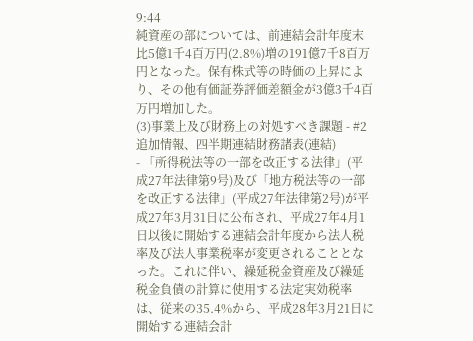9:44
純資産の部については、前連結会計年度末比5億1千4百万円(2.8%)増の191億7千8百万円となった。保有株式等の時価の上昇により、その他有価証券評価差額金が3億3千4百万円増加した。
(3)事業上及び財務上の対処すべき課題 - #2 追加情報、四半期連結財務諸表(連結)
- 「所得税法等の一部を改正する法律」(平成27年法律第9号)及び「地方税法等の一部を改正する法律」(平成27年法律第2号)が平成27年3月31日に公布され、平成27年4月1日以後に開始する連結会計年度から法人税率及び法人事業税率が変更されることとなった。これに伴い、繰延税金資産及び繰延税金負債の計算に使用する法定実効税率は、従来の35.4%から、平成28年3月21日に開始する連結会計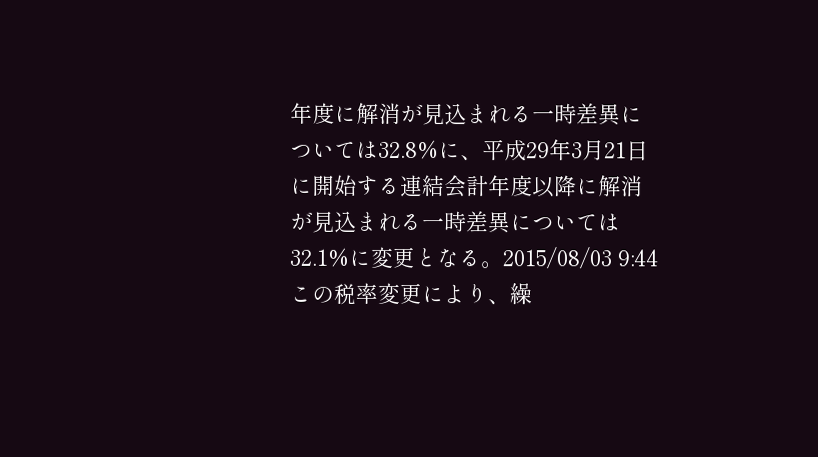年度に解消が見込まれる一時差異については32.8%に、平成29年3月21日に開始する連結会計年度以降に解消が見込まれる一時差異については32.1%に変更となる。2015/08/03 9:44
この税率変更により、繰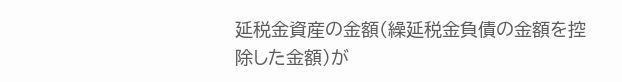延税金資産の金額(繰延税金負債の金額を控除した金額)が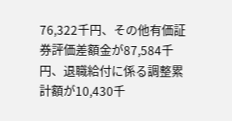76,322千円、その他有価証券評価差額金が87,584千円、退職給付に係る調整累計額が10,430千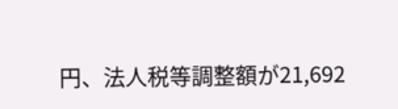円、法人税等調整額が21,692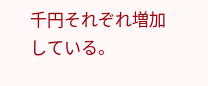千円それぞれ増加している。